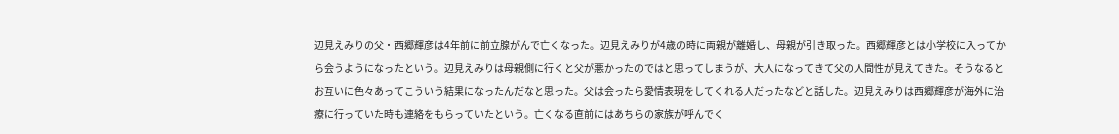辺見えみりの父・西郷輝彦は4年前に前立腺がんで亡くなった。辺見えみりが4歳の時に両親が離婚し、母親が引き取った。西郷輝彦とは小学校に入ってから会うようになったという。辺見えみりは母親側に行くと父が悪かったのではと思ってしまうが、大人になってきて父の人間性が見えてきた。そうなるとお互いに色々あってこういう結果になったんだなと思った。父は会ったら愛情表現をしてくれる人だったなどと話した。辺見えみりは西郷輝彦が海外に治療に行っていた時も連絡をもらっていたという。亡くなる直前にはあちらの家族が呼んでく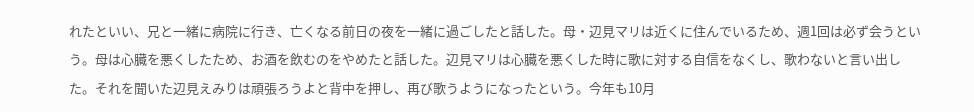れたといい、兄と一緒に病院に行き、亡くなる前日の夜を一緒に過ごしたと話した。母・辺見マリは近くに住んでいるため、週1回は必ず会うという。母は心臓を悪くしたため、お酒を飲むのをやめたと話した。辺見マリは心臓を悪くした時に歌に対する自信をなくし、歌わないと言い出した。それを聞いた辺見えみりは頑張ろうよと背中を押し、再び歌うようになったという。今年も10月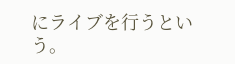にライブを行うという。